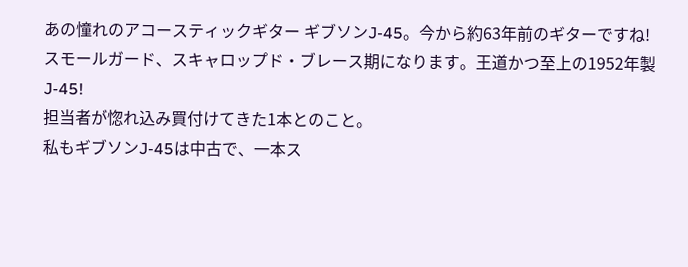あの憧れのアコースティックギター ギブソンJ‐45。今から約63年前のギターですね!
スモールガード、スキャロップド・ブレース期になります。王道かつ至上の1952年製J-45!
担当者が惚れ込み買付けてきた1本とのこと。
私もギブソンJ-45は中古で、一本ス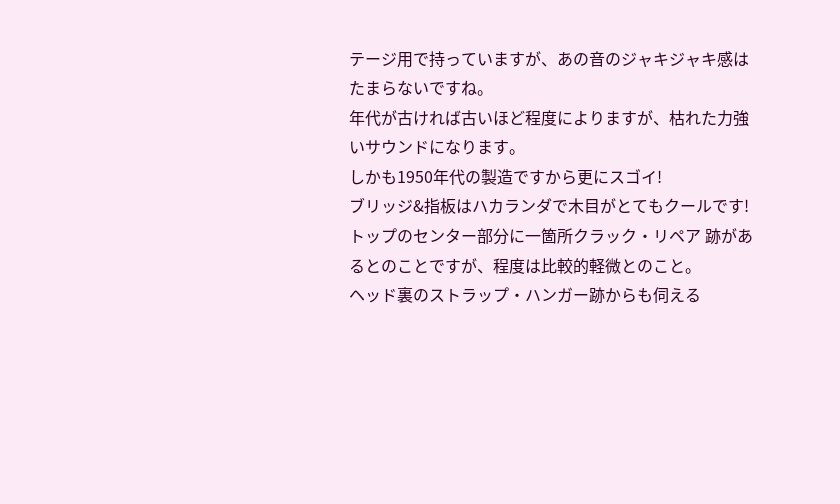テージ用で持っていますが、あの音のジャキジャキ感はたまらないですね。
年代が古ければ古いほど程度によりますが、枯れた力強いサウンドになります。
しかも1950年代の製造ですから更にスゴイ!
ブリッジ&指板はハカランダで木目がとてもクールです!
トップのセンター部分に一箇所クラック・リペア 跡があるとのことですが、程度は比較的軽微とのこと。
ヘッド裏のストラップ・ハンガー跡からも伺える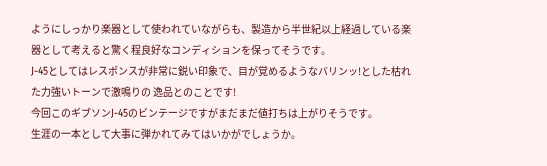ようにしっかり楽器として使われていながらも、製造から半世紀以上経過している楽器として考えると驚く程良好なコンディションを保ってそうです。
J-45としてはレスポンスが非常に鋭い印象で、目が覚めるようなバリンッ!とした枯れた力強いトーンで激鳴りの 逸品とのことです!
今回このギブソンJ-45のビンテージですがまだまだ値打ちは上がりそうです。
生涯の一本として大事に弾かれてみてはいかがでしょうか。